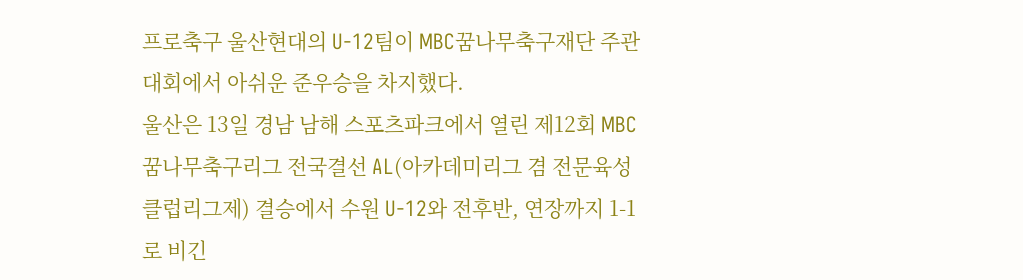프로축구 울산현대의 U-12팀이 MBC꿈나무축구재단 주관대회에서 아쉬운 준우승을 차지했다.
울산은 13일 경남 남해 스포츠파크에서 열린 제12회 MBC 꿈나무축구리그 전국결선 AL(아카데미리그 겸 전문육성클럽리그제) 결승에서 수원 U-12와 전후반, 연장까지 1-1로 비긴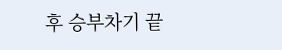후 승부차기 끝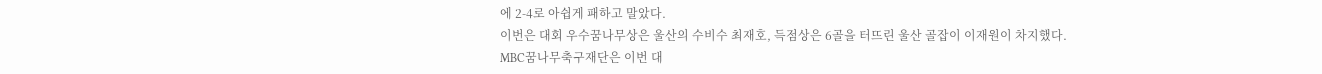에 2-4로 아쉽게 패하고 말았다.
이번은 대회 우수꿈나무상은 울산의 수비수 최재호, 득점상은 6골을 터뜨린 울산 골잡이 이재원이 차지했다.
MBC꿈나무축구재단은 이번 대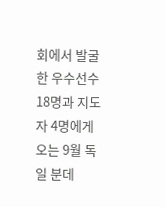회에서 발굴한 우수선수 18명과 지도자 4명에게 오는 9월 독일 분데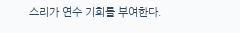스리가 연수 기회를 부여한다.